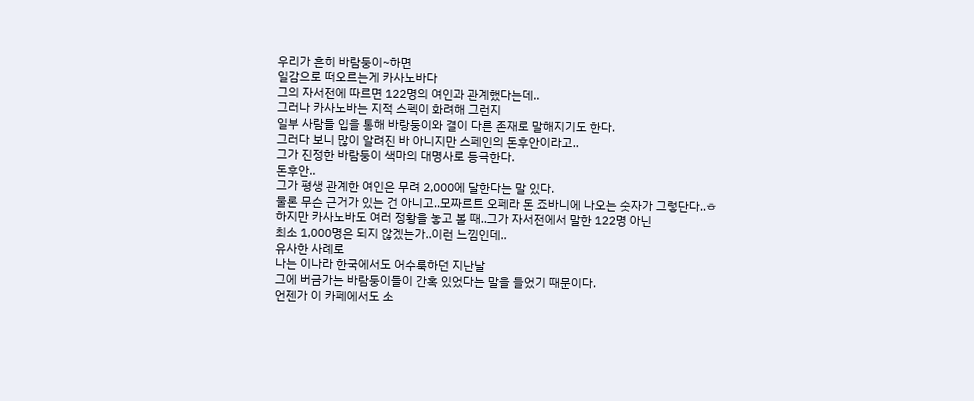우리가 흔히 바람둥이~하면
일감으로 떠오르는게 카사노바다
그의 자서전에 따르면 122명의 여인과 관계했다는데..
그러나 카사노바는 지적 스펙이 화려해 그런지
일부 사람들 입을 통해 바랑둥이와 결이 다른 존재로 말해지기도 한다.
그러다 보니 많이 알려진 바 아니지만 스페인의 돈후안이라고..
그가 진정한 바람둥이 색마의 대명사로 등극한다.
돈후안..
그가 평생 관계한 여인은 무려 2,000에 달한다는 말 있다.
물론 무슨 근거가 있는 건 아니고..모짜르트 오페라 돈 죠바니에 나오는 숫자가 그렇단다..ㅎ
하지만 카사노바도 여러 정황을 놓고 볼 때..그가 자서전에서 말한 122명 아닌
최소 1,000명은 되지 않겠는가..이런 느낌인데..
유사한 사례로
나는 이나라 한국에서도 어수룩하던 지난날
그에 버금가는 바람둥이들이 간혹 있었다는 말을 들었기 때문이다.
언젠가 이 카페에서도 소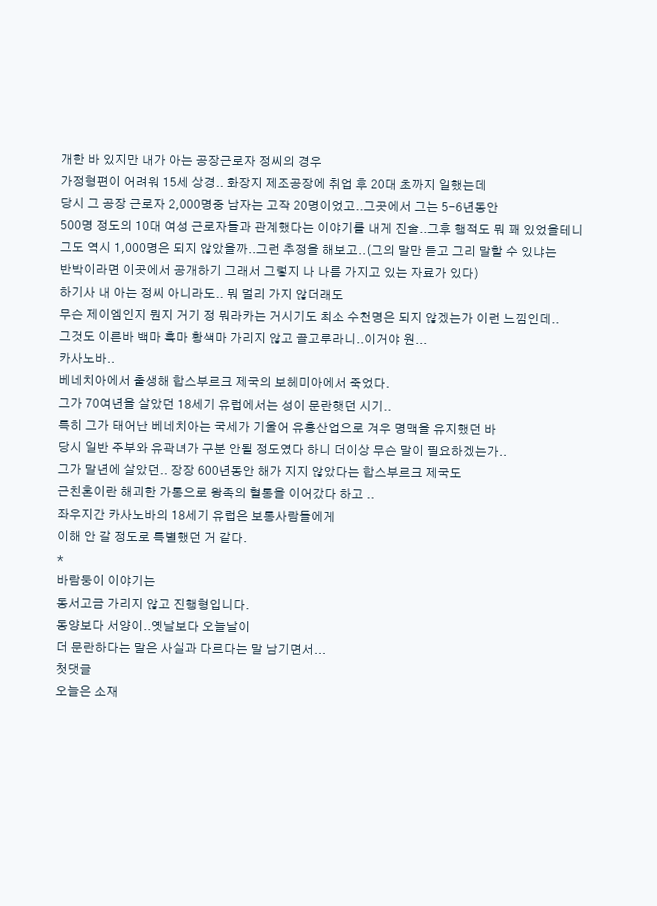개한 바 있지만 내가 아는 공장근로자 정씨의 경우
가정형편이 어려워 15세 상경.. 화장지 제조공장에 취업 후 20대 초까지 일했는데
당시 그 공장 근로자 2,000명중 남자는 고작 20명이었고..그곳에서 그는 5-6년동안
500명 정도의 10대 여성 근로자들과 관계했다는 이야기를 내게 진술..그후 행적도 뭐 꽤 있었을테니
그도 역시 1,000명은 되지 않았을까..그런 추정을 해보고..(그의 말만 듣고 그리 말할 수 있냐는
반박이라면 이곳에서 공개하기 그래서 그렇지 나 나름 가지고 있는 자료가 있다)
하기사 내 아는 정씨 아니라도.. 뭐 멀리 가지 않더래도
무슨 제이엠인지 뭔지 거기 정 뭐라카는 거시기도 최소 수천명은 되지 않겠는가 이런 느낌인데..
그것도 이른바 백마 흑마 황색마 가리지 않고 골고루라니..이거야 원...
카사노바..
베네치아에서 출생해 합스부르크 제국의 보헤미아에서 죽었다.
그가 70여년을 살았던 18세기 유럽에서는 성이 문란햇던 시기..
특히 그가 태어난 베네치아는 국세가 기울어 유흥산업으로 겨우 명맥을 유지했던 바
당시 일반 주부와 유곽녀가 구분 안될 정도였다 하니 더이상 무슨 말이 필요하겠는가..
그가 말년에 살았던.. 장장 600년동안 해가 지지 않았다는 합스부르크 제국도
근친혼이란 해괴한 가통으로 왕족의 혈통을 이어갔다 하고 ..
좌우지간 카사노바의 18세기 유럽은 보통사람들에게
이해 안 갈 정도로 특별했던 거 같다.
*
바람둥이 이야기는
동서고금 가리지 않고 진행형입니다.
동양보다 서양이..옛날보다 오늘날이
더 문란하다는 말은 사실과 다르다는 말 남기면서...
첫댓글
오늘은 소재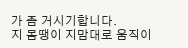가 좀 거시기합니다.
지 몸땡이 지맘대로 움직이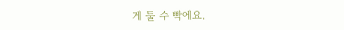게 둘 수 빡에요.